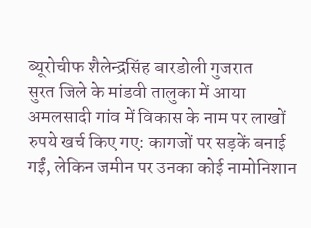ब्यूरोचीफ शैलेन्द्रसिंह बारडोली गुजरात
सुरत जिले के मांडवी तालुका में आया अमलसादी गांव में विकास के नाम पर लाखों रुपये खर्च किए गए: कागजों पर सड़कें बनाई गईं, लेकिन जमीन पर उनका कोई नामोनिशान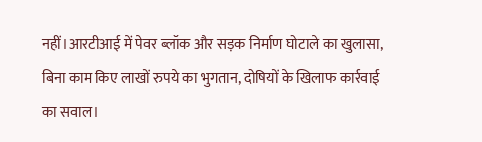नहीं।आरटीआई में पेवर ब्लॉक और सड़क निर्माण घोटाले का खुलासा, बिना काम किए लाखों रुपये का भुगतान, दोषियों के खिलाफ कार्रवाई का सवाल।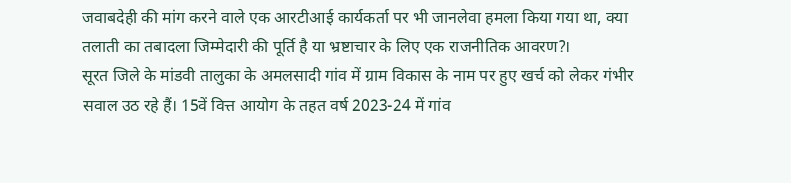जवाबदेही की मांग करने वाले एक आरटीआई कार्यकर्ता पर भी जानलेवा हमला किया गया था, क्या तलाती का तबादला जिम्मेदारी की पूर्ति है या भ्रष्टाचार के लिए एक राजनीतिक आवरण?।
सूरत जिले के मांडवी तालुका के अमलसादी गांव में ग्राम विकास के नाम पर हुए खर्च को लेकर गंभीर सवाल उठ रहे हैं। 15वें वित्त आयोग के तहत वर्ष 2023-24 में गांव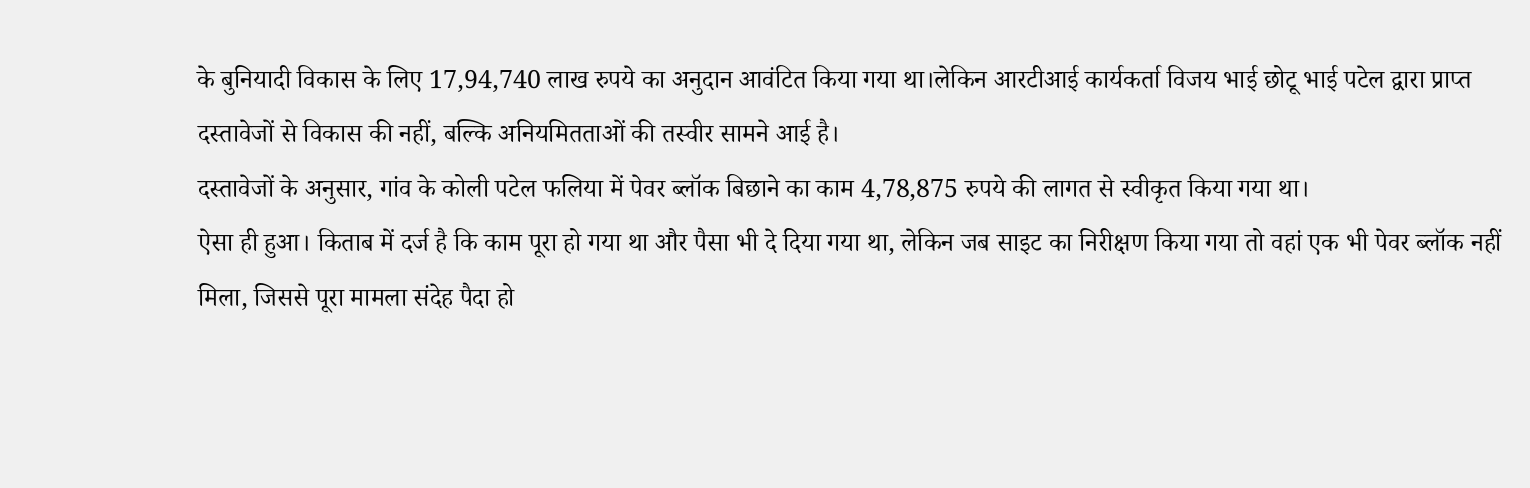के बुनियादी विकास के लिए 17,94,740 लाख रुपये का अनुदान आवंटित किया गया था।लेकिन आरटीआई कार्यकर्ता विजय भाई छोटू भाई पटेल द्वारा प्राप्त दस्तावेजों से विकास की नहीं, बल्कि अनियमितताओं की तस्वीर सामने आई है।
दस्तावेजों के अनुसार, गांव के कोली पटेल फलिया में पेवर ब्लॉक बिछाने का काम 4,78,875 रुपये की लागत से स्वीकृत किया गया था।
ऐसा ही हुआ। किताब में दर्ज है कि काम पूरा हो गया था और पैसा भी दे दिया गया था, लेकिन जब साइट का निरीक्षण किया गया तो वहां एक भी पेवर ब्लॉक नहीं मिला, जिससे पूरा मामला संदेह पैदा हो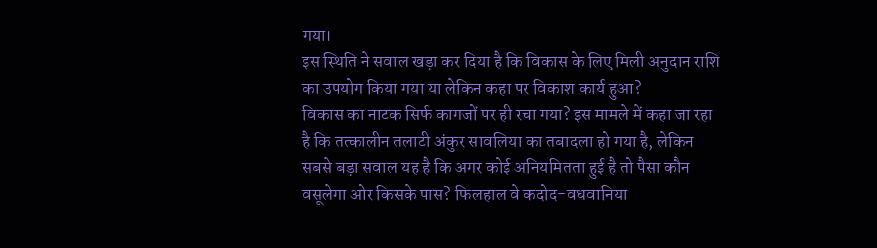गया।
इस स्थिति ने सवाल खड़ा कर दिया है कि विकास के लिए मिली अनुदान राशि का उपयोग किया गया या लेकिन कहा पर विकाश कार्य हुआ?
विकास का नाटक सिर्फ कागजों पर ही रचा गया? इस मामले में कहा जा रहा है कि तत्कालीन तलाटी अंकुर सावलिया का तबादला हो गया है, लेकिन सबसे बड़ा सवाल यह है कि अगर कोई अनियमितता हुई है तो पैसा कौन वसूलेगा ओर किसके पास? फिलहाल वे कदोद-वधवानिया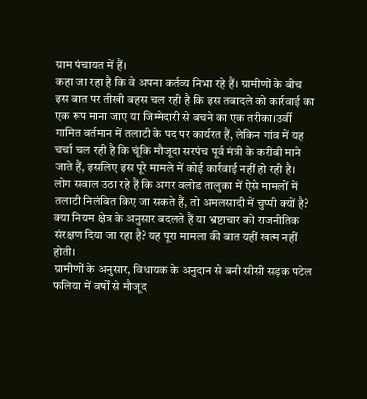ग्राम पंचायत में हैं।
कहा जा रहा है कि वे अपना कर्तव्य निभा रहे हैं। ग्रामीणों के बीच इस बात पर तीखी बहस चल रही है कि इस तबादले को कार्रवाई का एक रूप माना जाए या जिम्मेदारी से बचने का एक तरीका।उर्वी गामित वर्तमान में तलाटी के पद पर कार्यरत हैं, लेकिन गांव में यह चर्चा चल रही है कि चूंकि मौजूदा सरपंच पूर्व मंत्री के करीबी माने जाते हैं, इसलिए इस पूरे मामले में कोई कार्रवाई नहीं हो रही है।
लोग सवाल उठा रहे हैं कि अगर वलोड तालुका में ऐसे मामलों में तलाटी निलंबित किए जा सकते हैं, तो अमलसादी में चुप्पी क्यों है? क्या नियम क्षेत्र के अनुसार बदलते हैं या भ्रष्टाचार को राजनीतिक संरक्षण दिया जा रहा है? यह पूरा मामला की बात यहीं खत्म नहीं होती।
ग्रामीणों के अनुसार, विधायक के अनुदान से बनी सीसी सड़क पटेल फलिया में वर्षों से मौजूद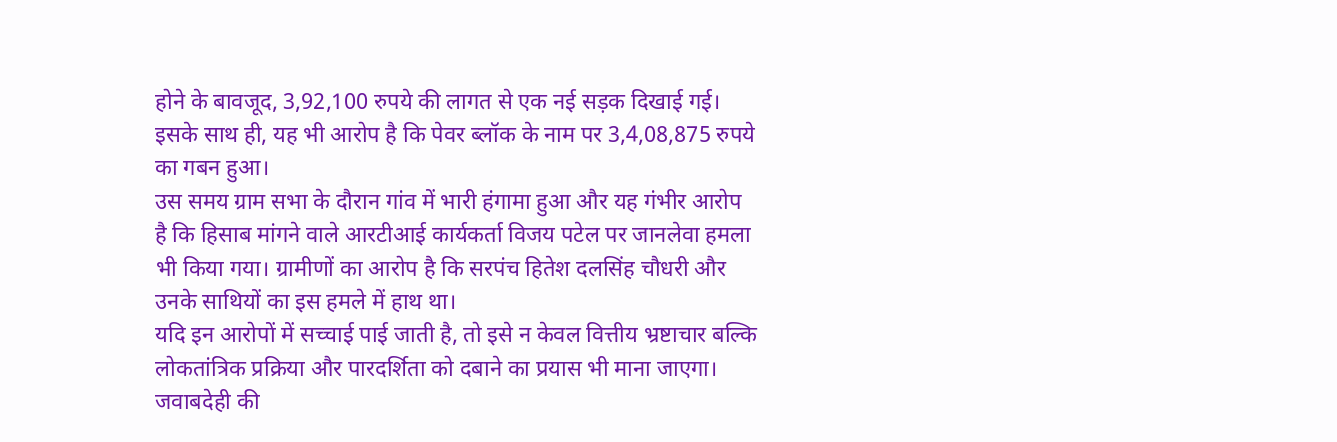होने के बावजूद, 3,92,100 रुपये की लागत से एक नई सड़क दिखाई गई। इसके साथ ही, यह भी आरोप है कि पेवर ब्लॉक के नाम पर 3,4,08,875 रुपये का गबन हुआ।
उस समय ग्राम सभा के दौरान गांव में भारी हंगामा हुआ और यह गंभीर आरोप है कि हिसाब मांगने वाले आरटीआई कार्यकर्ता विजय पटेल पर जानलेवा हमला भी किया गया। ग्रामीणों का आरोप है कि सरपंच हितेश दलसिंह चौधरी और उनके साथियों का इस हमले में हाथ था।
यदि इन आरोपों में सच्चाई पाई जाती है, तो इसे न केवल वित्तीय भ्रष्टाचार बल्कि लोकतांत्रिक प्रक्रिया और पारदर्शिता को दबाने का प्रयास भी माना जाएगा।
जवाबदेही की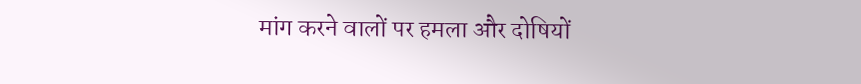मांग करने वालों पर हमला और दोषियों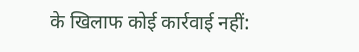के खिलाफ कोई कार्रवाई नहीं: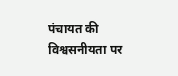पंचायत की विश्वसनीयता पर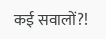कई सवालों?!